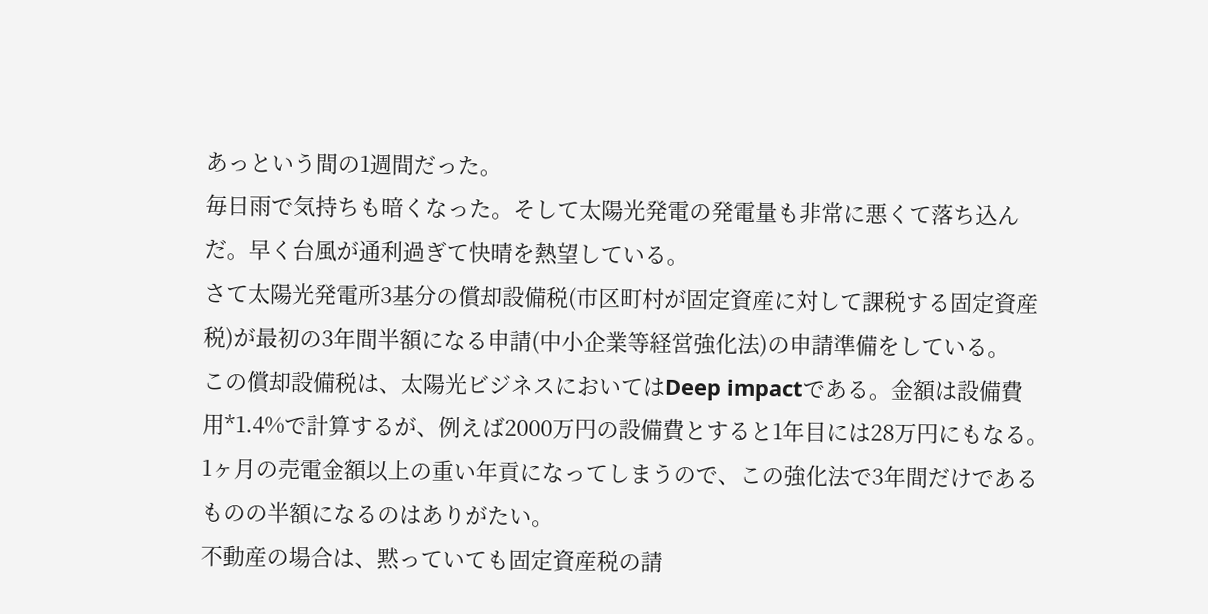あっという間の1週間だった。
毎日雨で気持ちも暗くなった。そして太陽光発電の発電量も非常に悪くて落ち込んだ。早く台風が通利過ぎて快晴を熱望している。
さて太陽光発電所3基分の償却設備税(市区町村が固定資産に対して課税する固定資産税)が最初の3年間半額になる申請(中小企業等経営強化法)の申請準備をしている。
この償却設備税は、太陽光ビジネスにおいてはDeep impactである。金額は設備費用*1.4%で計算するが、例えば2000万円の設備費とすると1年目には28万円にもなる。
1ヶ月の売電金額以上の重い年貢になってしまうので、この強化法で3年間だけであるものの半額になるのはありがたい。
不動産の場合は、黙っていても固定資産税の請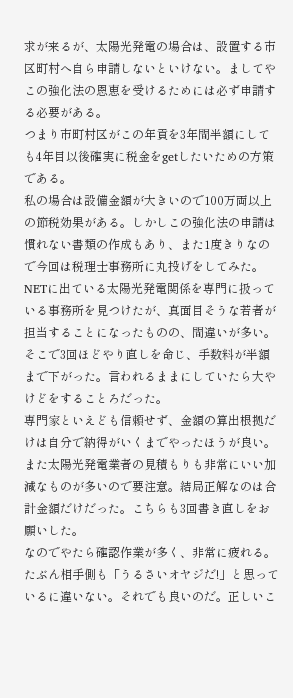求が来るが、太陽光発電の場合は、設置する市区町村へ自ら申請しないといけない。ましてやこの強化法の恩恵を受けるためには必ず申請する必要がある。
つまり市町村区がこの年貢を3年間半額にしても4年目以後確実に税金をgetしたいための方策である。
私の場合は設備金額が大きいので100万両以上の節税効果がある。しかしこの強化法の申請は慣れない書類の作成もあり、また1度きりなので今回は税理士事務所に丸投げをしてみた。
NETに出ている太陽光発電関係を専門に扱っている事務所を見つけたが、真面目そうな若者が担当することになったものの、間違いが多い。そこで3回ほどやり直しを命じ、手数料が半額まで下がった。言われるままにしていたら大やけどをすることろだった。
専門家といえども信頼せず、金額の算出根拠だけは自分で納得がいくまでやったほうが良い。
また太陽光発電業者の見積もりも非常にいい加減なものが多いので要注意。結局正解なのは合計金額だけだった。こちらも3回書き直しをお願いした。
なのでやたら確認作業が多く、非常に疲れる。
たぶん相手側も「うるさいオヤジだ!」と思っているに違いない。それでも良いのだ。正しいこ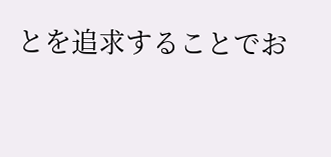とを追求することでお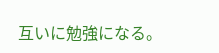互いに勉強になる。